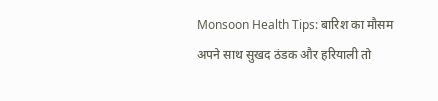Monsoon Health Tips: बारिश का मौसम अपने साथ सुखद ठंडक और हरियाली तो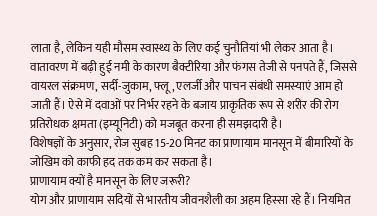लाता है, लेकिन यही मौसम स्वास्थ्य के लिए कई चुनौतियां भी लेकर आता है। वातावरण में बढ़ी हुई नमी के कारण बैक्टीरिया और फंगस तेजी से पनपते हैं, जिससे वायरल संक्रमण, सर्दी-जुकाम, फ्लू, एलर्जी और पाचन संबंधी समस्याएं आम हो जाती हैं। ऐसे में दवाओं पर निर्भर रहने के बजाय प्राकृतिक रूप से शरीर की रोग प्रतिरोधक क्षमता (इम्यूनिटी) को मजबूत करना ही समझदारी है।
विशेषज्ञों के अनुसार, रोज सुबह 15-20 मिनट का प्राणायाम मानसून में बीमारियों के जोखिम को काफी हद तक कम कर सकता है।
प्राणायाम क्यों है मानसून के लिए जरूरी?
योग और प्राणायाम सदियों से भारतीय जीवनशैली का अहम हिस्सा रहे हैं। नियमित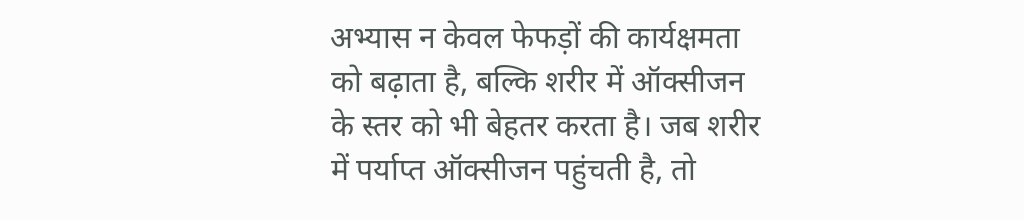अभ्यास न केवल फेफड़ों की कार्यक्षमता को बढ़ाता है, बल्कि शरीर में ऑक्सीजन के स्तर को भी बेहतर करता है। जब शरीर में पर्याप्त ऑक्सीजन पहुंचती है, तो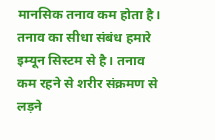मानसिक तनाव कम होता है। तनाव का सीधा संबंध हमारे इम्यून सिस्टम से है। तनाव कम रहने से शरीर संक्रमण से लड़ने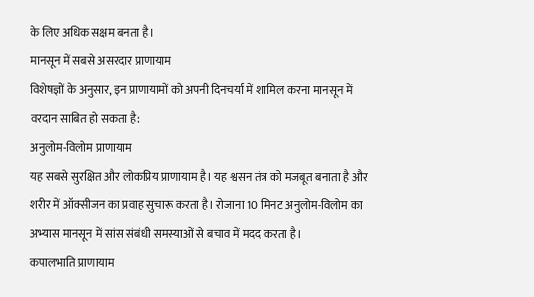के लिए अधिक सक्षम बनता है।
मानसून में सबसे असरदार प्राणायाम
विशेषज्ञों के अनुसार, इन प्राणायामों को अपनी दिनचर्या में शामिल करना मानसून में वरदान साबित हो सकता है:
अनुलोम-विलोम प्राणायाम
यह सबसे सुरक्षित और लोकप्रिय प्राणायाम है। यह श्वसन तंत्र को मजबूत बनाता है और शरीर में ऑक्सीजन का प्रवाह सुचारू करता है। रोजाना 10 मिनट अनुलोम-विलोम का अभ्यास मानसून में सांस संबंधी समस्याओं से बचाव में मदद करता है।
कपालभाति प्राणायाम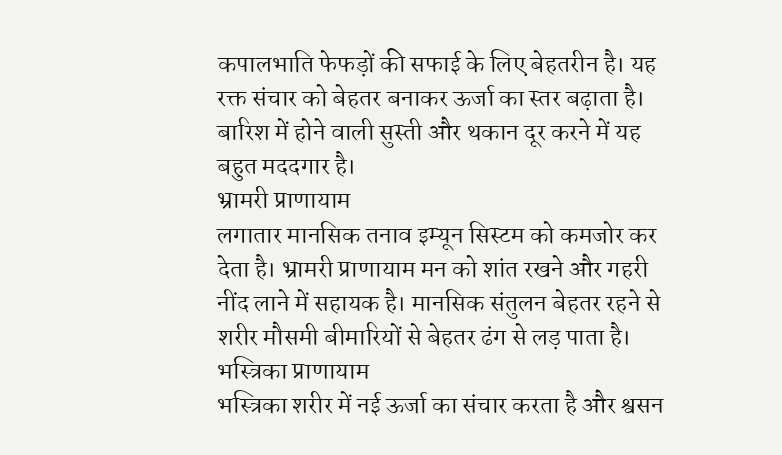कपालभाति फेफड़ों की सफाई के लिए बेहतरीन है। यह रक्त संचार को बेहतर बनाकर ऊर्जा का स्तर बढ़ाता है। बारिश में होने वाली सुस्ती और थकान दूर करने में यह बहुत मददगार है।
भ्रामरी प्राणायाम
लगातार मानसिक तनाव इम्यून सिस्टम को कमजोर कर देता है। भ्रामरी प्राणायाम मन को शांत रखने और गहरी नींद लाने में सहायक है। मानसिक संतुलन बेहतर रहने से शरीर मौसमी बीमारियों से बेहतर ढंग से लड़ पाता है।
भस्त्रिका प्राणायाम
भस्त्रिका शरीर में नई ऊर्जा का संचार करता है और श्वसन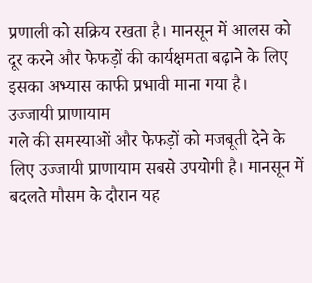प्रणाली को सक्रिय रखता है। मानसून में आलस को दूर करने और फेफड़ों की कार्यक्षमता बढ़ाने के लिए इसका अभ्यास काफी प्रभावी माना गया है।
उज्जायी प्राणायाम
गले की समस्याओं और फेफड़ों को मजबूती देने के लिए उज्जायी प्राणायाम सबसे उपयोगी है। मानसून में बदलते मौसम के दौरान यह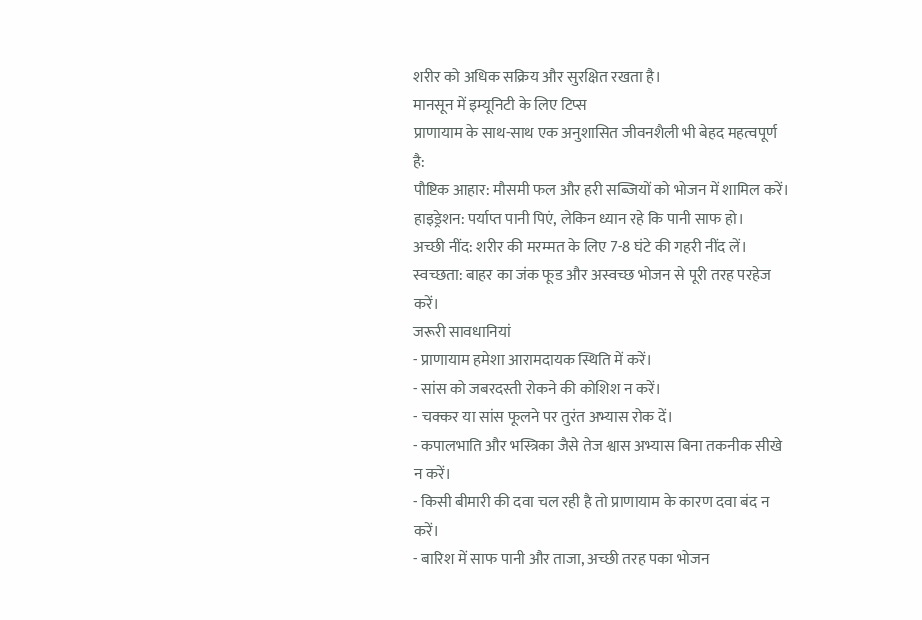शरीर को अधिक सक्रिय और सुरक्षित रखता है।
मानसून में इम्यूनिटी के लिए टिप्स
प्राणायाम के साथ-साथ एक अनुशासित जीवनशैली भी बेहद महत्वपूर्ण है:
पौष्टिक आहार: मौसमी फल और हरी सब्जियों को भोजन में शामिल करें।
हाइड्रेशन: पर्याप्त पानी पिएं, लेकिन ध्यान रहे कि पानी साफ हो।
अच्छी नींद: शरीर की मरम्मत के लिए 7-8 घंटे की गहरी नींद लें।
स्वच्छता: बाहर का जंक फूड और अस्वच्छ भोजन से पूरी तरह परहेज करें।
जरूरी सावधानियां
- प्राणायाम हमेशा आरामदायक स्थिति में करें।
- सांस को जबरदस्ती रोकने की कोशिश न करें।
- चक्कर या सांस फूलने पर तुरंत अभ्यास रोक दें।
- कपालभाति और भस्त्रिका जैसे तेज श्वास अभ्यास बिना तकनीक सीखे न करें।
- किसी बीमारी की दवा चल रही है तो प्राणायाम के कारण दवा बंद न करें।
- बारिश में साफ पानी और ताजा, अच्छी तरह पका भोजन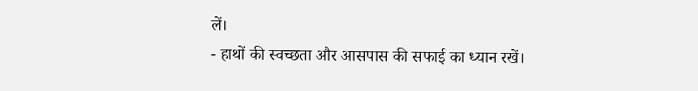लें।
- हाथों की स्वच्छता और आसपास की सफाई का ध्यान रखें।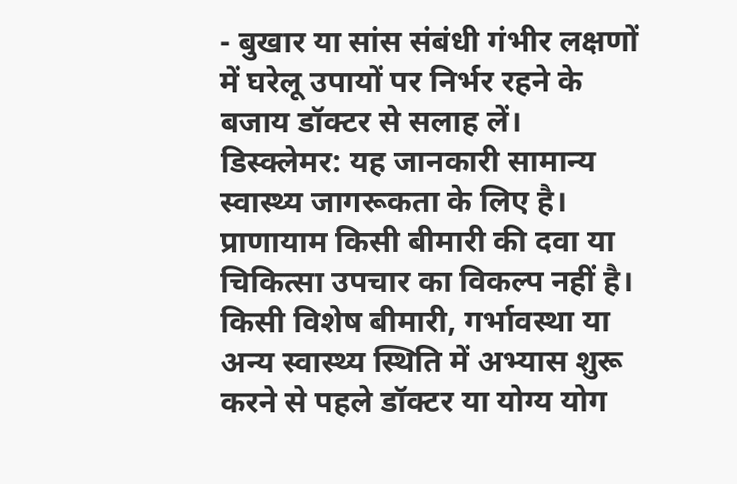- बुखार या सांस संबंधी गंभीर लक्षणों में घरेलू उपायों पर निर्भर रहने के बजाय डॉक्टर से सलाह लें।
डिस्क्लेमर: यह जानकारी सामान्य स्वास्थ्य जागरूकता के लिए है। प्राणायाम किसी बीमारी की दवा या चिकित्सा उपचार का विकल्प नहीं है। किसी विशेष बीमारी, गर्भावस्था या अन्य स्वास्थ्य स्थिति में अभ्यास शुरू करने से पहले डॉक्टर या योग्य योग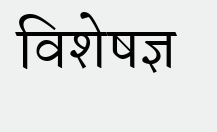विशेषज्ञ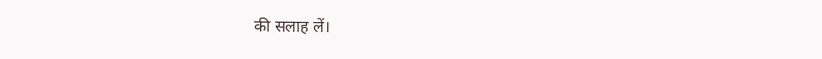की सलाह लें।